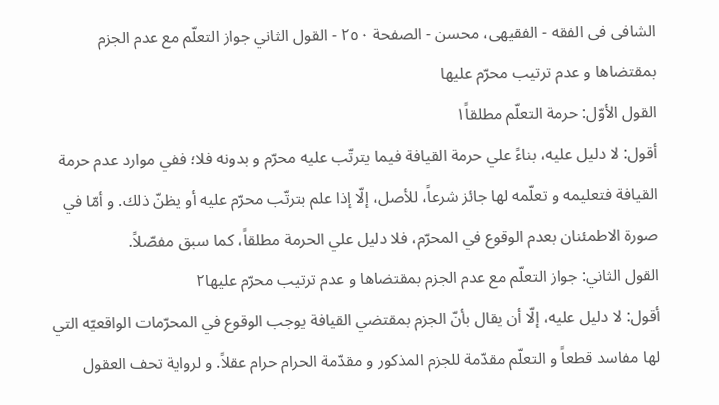الشافی فی الفقه - الفقیهی، محسن - الصفحة ٢٥٠ - القول الثاني جواز التعلّم مع عدم الجزم بمقتضاها و عدم ترتيب محرّم عليها
القول الأوّل: حرمة التعلّم مطلقاً١
أقول: لا دليل عليه، بناءً علي حرمة القيافة فيما يترتّب عليه محرّم و بدونه فلا؛ ففي موارد عدم حرمة القيافة فتعليمه و تعلّمه لها جائز شرعاً، للأصل، إلّا إذا علم بترتّب محرّم عليه أو يظنّ ذلك. و أمّا في صورة الاطمئنان بعدم الوقوع في المحرّم، فلا دليل علي الحرمة مطلقاً، کما سبق مفصّلاً.
القول الثاني: جواز التعلّم مع عدم الجزم بمقتضاها و عدم ترتيب محرّم عليها٢
أقول: لا دليل عليه، إلّا أن يقال بأنّ الجزم بمقتضي القيافة يوجب الوقوع في المحرّمات الواقعيّه التي لها مفاسد قطعاً و التعلّم مقدّمة للجزم المذکور و مقدّمة الحرام حرام عقلاً. و لرواية تحف العقول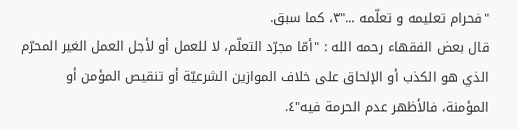"فحرام تعليمه و تعلّمه ..."٣، کما سبق.
قال بعض الفقهاء رحمه الله : "أمّا مجرّد التعلّم، لا للعمل أو لأجل العمل الغير المحرّم الذي هو الكذب أو الإلحاق على خلاف الموازين الشرعيّة أو تنقيص المؤمن أو المؤمنة، فالأظهر عدم الحرمة فيه"٤.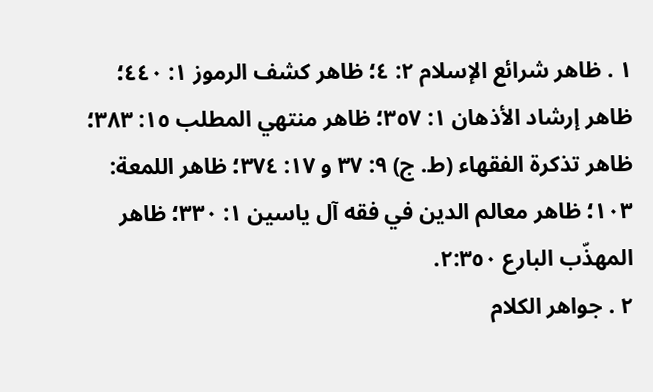١ . ظاهر شرائع الإسلام ٢: ٤؛ ظاهر كشف الرموز ١: ٤٤٠؛ ظاهر إرشاد الأذهان ١: ٣٥٧؛ ظاهر منتهي المطلب ١٥: ٣٨٣؛ ظاهر تذكرة الفقهاء (ط. ج) ٩: ٣٧ و ١٧: ٣٧٤؛ ظاهر اللمعة: ١٠٣؛ ظاهر معالم الدين في فقه آل ياسين ١: ٣٣٠؛ ظاهر المهذّب البارع ٢:٣٥٠.
٢ . جواهر الكلام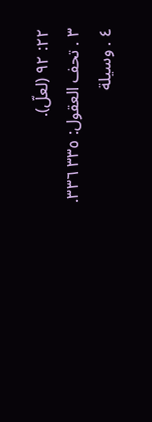٢٢: ٩٢ (لعلّ).
٣ . تحف العقول: ٣٣٥ ٣٣٦.
٤ . وسيلة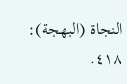النجاة (البهجة): ٤١٨.